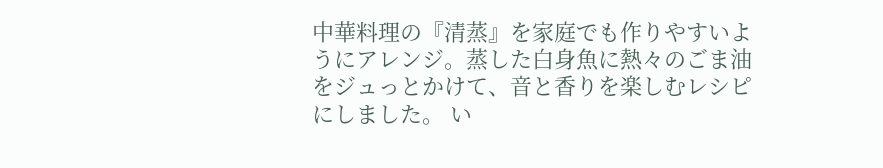中華料理の『清蒸』を家庭でも作りやすいようにアレンジ。蒸した白身魚に熱々のごま油をジュっとかけて、音と香りを楽しむレシピにしました。 い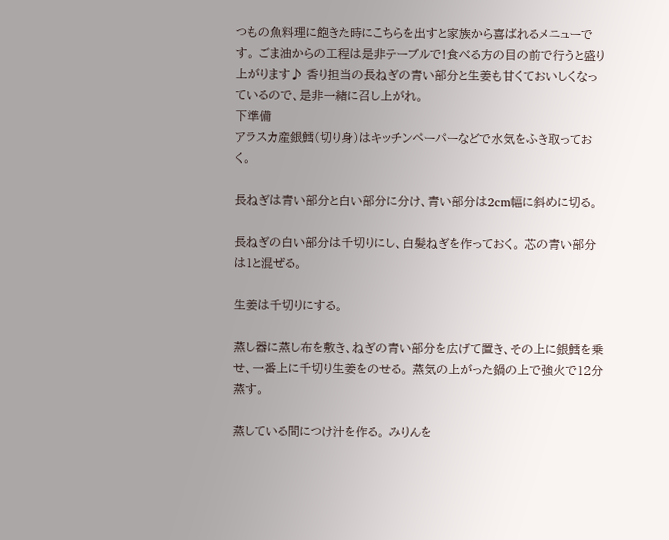つもの魚料理に飽きた時にこちらを出すと家族から喜ばれるメニューです。 ごま油からの工程は是非テーブルで!食べる方の目の前で行うと盛り上がります♪ 香り担当の長ねぎの青い部分と生姜も甘くておいしくなっているので、是非一緒に召し上がれ。
下準備
アラスカ産銀鱈(切り身)はキッチンペーパーなどで水気をふき取っておく。

長ねぎは青い部分と白い部分に分け、青い部分は2cm幅に斜めに切る。

長ねぎの白い部分は千切りにし、白髪ねぎを作っておく。 芯の青い部分は1と混ぜる。

生姜は千切りにする。

蒸し器に蒸し布を敷き、ねぎの青い部分を広げて置き、その上に銀鱈を乗せ、一番上に千切り生姜をのせる。 蒸気の上がった鍋の上で強火で12分蒸す。

蒸している間につけ汁を作る。 みりんを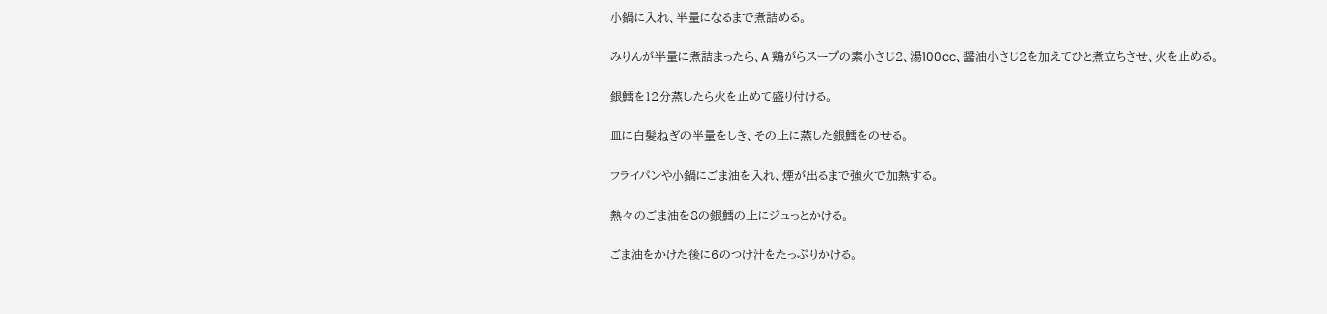小鍋に入れ、半量になるまで煮詰める。

みりんが半量に煮詰まったら、A 鶏がらスープの素小さじ2、湯100cc、醤油小さじ2を加えてひと煮立ちさせ、火を止める。

銀鱈を12分蒸したら火を止めて盛り付ける。

皿に白髪ねぎの半量をしき、その上に蒸した銀鱈をのせる。

フライパンや小鍋にごま油を入れ、煙が出るまで強火で加熱する。

熱々のごま油を8の銀鱈の上にジュっとかける。

ごま油をかけた後に6のつけ汁をたっぷりかける。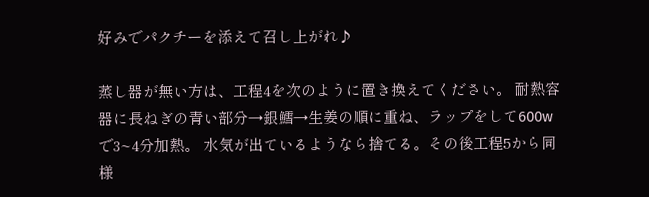好みでパクチーを添えて召し上がれ♪

蒸し器が無い方は、工程4を次のように置き換えてください。 耐熱容器に長ねぎの青い部分→銀鱈→生姜の順に重ね、ラップをして600wで3~4分加熱。 水気が出ているようなら捨てる。その後工程5から同様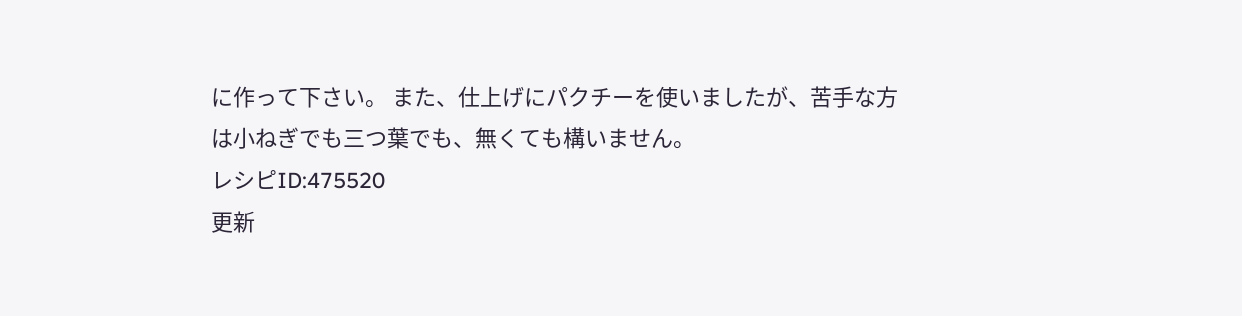に作って下さい。 また、仕上げにパクチーを使いましたが、苦手な方は小ねぎでも三つ葉でも、無くても構いません。
レシピID:475520
更新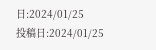日:2024/01/25
投稿日:2024/01/25